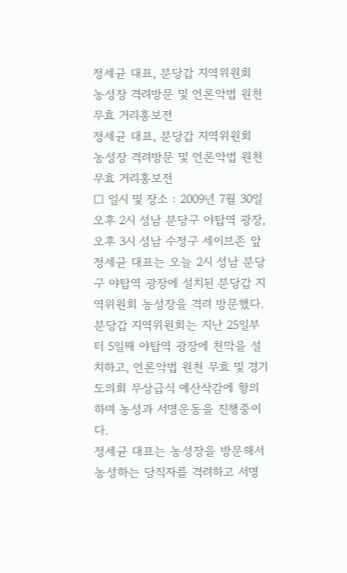정세균 대표, 분당갑 지역위원회 농성장 격려방문 및 언론악법 원천무효 거리홍보전
정세균 대표, 분당갑 지역위원회 농성장 격려방문 및 언론악법 원천무효 거리홍보전
□ 일시 및 장소 : 2009년 7월 30일 오후 2시 성남 분당구 야탑역 광장,
오후 3시 성남 수정구 세이브존 앞
정세균 대표는 오늘 2시 성남 분당구 야탑역 광장에 설치된 분당갑 지역위원회 농성장을 격려 방문했다.
분당갑 지역위원회는 지난 25일부터 5일째 야탑역 광장에 천막을 설치하고, 언론악법 원천 무효 및 경기도의회 무상급식 예산삭감에 항의하며 농성과 서명운동을 진행중이다.
정세균 대표는 농성장을 방문해서 농성하는 당직자를 격려하고 서명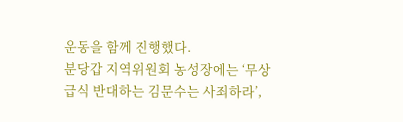운동을 함께 진행했다.
분당갑 지역위원회 농성장에는 ‘무상급식 반대하는 김문수는 사죄하라’,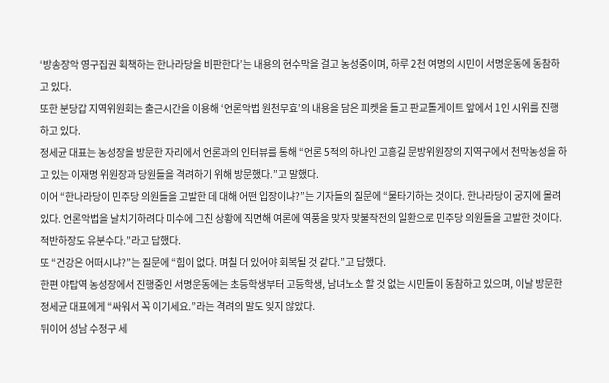‘방송장악 영구집권 획책하는 한나라당을 비판한다’는 내용의 현수막을 걸고 농성중이며, 하루 2천 여명의 시민이 서명운동에 동참하고 있다.
또한 분당갑 지역위원회는 출근시간을 이용해 ‘언론악법 원천무효’의 내용을 담은 피켓을 들고 판교톨게이트 앞에서 1인 시위를 진행하고 있다.
정세균 대표는 농성장을 방문한 자리에서 언론과의 인터뷰를 통해 “언론 5적의 하나인 고흥길 문방위원장의 지역구에서 천막농성을 하고 있는 이재명 위원장과 당원들을 격려하기 위해 방문했다.”고 말했다.
이어 “한나라당이 민주당 의원들을 고발한 데 대해 어떤 입장이냐?”는 기자들의 질문에 “물타기하는 것이다. 한나라당이 궁지에 몰려있다. 언론악법을 날치기하려다 미수에 그친 상황에 직면해 여론에 역풍을 맞자 맞불작전의 일환으로 민주당 의원들을 고발한 것이다. 적반하장도 유분수다.”라고 답했다.
또 “건강은 어떠시냐?”는 질문에 “힘이 없다. 며칠 더 있어야 회복될 것 같다.”고 답했다.
한편 야탑역 농성장에서 진행중인 서명운동에는 초등학생부터 고등학생, 남녀노소 할 것 없는 시민들이 동참하고 있으며, 이날 방문한 정세균 대표에게 “싸워서 꼭 이기세요.”라는 격려의 말도 잊지 않았다.
뒤이어 성남 수정구 세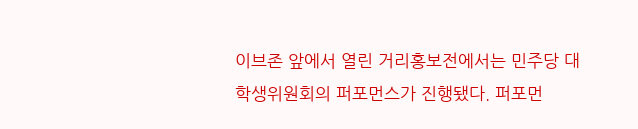이브존 앞에서 열린 거리홍보전에서는 민주당 대학생위원회의 퍼포먼스가 진행됐다. 퍼포먼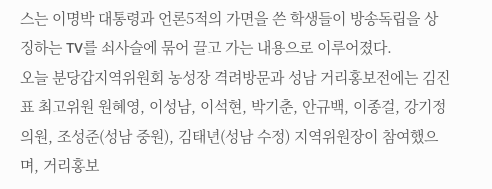스는 이명박 대통령과 언론5적의 가면을 쓴 학생들이 방송독립을 상징하는 TV를 쇠사슬에 묶어 끌고 가는 내용으로 이루어졌다.
오늘 분당갑지역위원회 농성장 격려방문과 성남 거리홍보전에는 김진표 최고위원 원혜영, 이성남, 이석현, 박기춘, 안규백, 이종걸, 강기정 의원, 조성준(성남 중원), 김태년(성남 수정) 지역위원장이 참여했으며, 거리홍보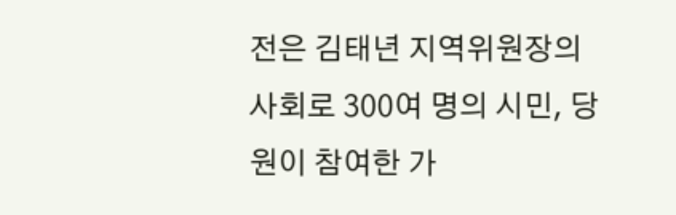전은 김태년 지역위원장의 사회로 300여 명의 시민, 당원이 참여한 가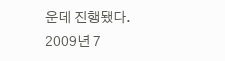운데 진행됐다.
2009년 7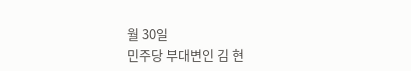월 30일
민주당 부대변인 김 현